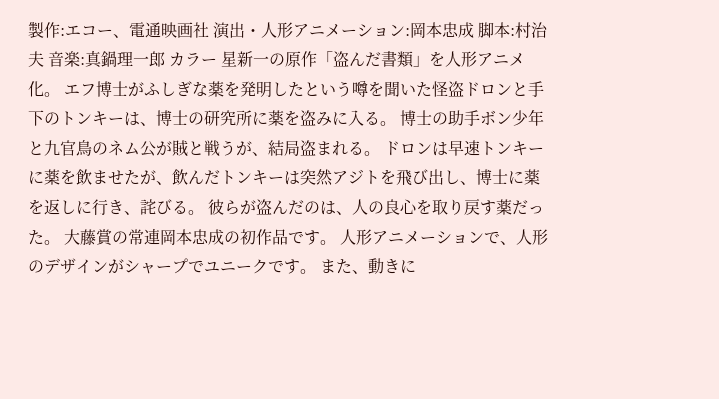製作:エコー、電通映画社 演出・人形アニメーション:岡本忠成 脚本:村治夫 音楽:真鍋理一郎 カラー 星新一の原作「盗んだ書類」を人形アニメ化。 エフ博士がふしぎな薬を発明したという噂を聞いた怪盗ドロンと手下のトンキーは、博士の研究所に薬を盗みに入る。 博士の助手ボン少年と九官鳥のネム公が賊と戦うが、結局盗まれる。 ドロンは早速トンキーに薬を飲ませたが、飲んだトンキーは突然アジトを飛び出し、博士に薬を返しに行き、詫びる。 彼らが盗んだのは、人の良心を取り戻す薬だった。 大藤賞の常連岡本忠成の初作品です。 人形アニメーションで、人形のデザインがシャープでユニークです。 また、動きに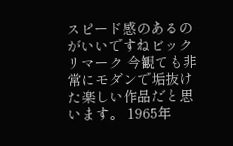スピード感のあるのがいいですねビックリマーク 今観ても非常にモダンで垢抜けた楽しい作品だと思います。 1965年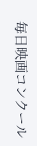毎日映画コンクール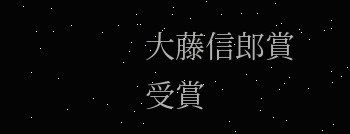大藤信郎賞受賞